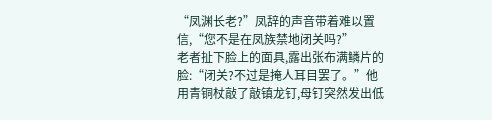“凤渊长老?”凤辞的声音带着难以置信,“您不是在凤族禁地闭关吗?”
老者扯下脸上的面具,露出张布满鳞片的脸:“闭关?不过是掩人耳目罢了。”他用青铜杖敲了敲镇龙钉,母钉突然发出低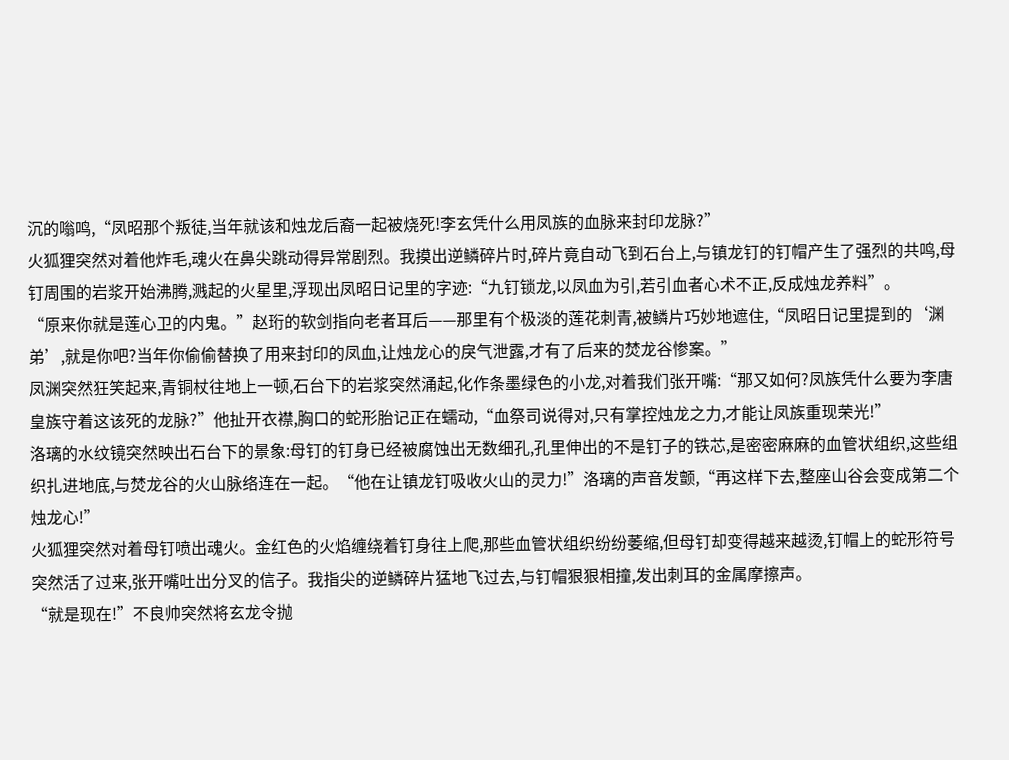沉的嗡鸣,“凤昭那个叛徒,当年就该和烛龙后裔一起被烧死!李玄凭什么用凤族的血脉来封印龙脉?”
火狐狸突然对着他炸毛,魂火在鼻尖跳动得异常剧烈。我摸出逆鳞碎片时,碎片竟自动飞到石台上,与镇龙钉的钉帽产生了强烈的共鸣,母钉周围的岩浆开始沸腾,溅起的火星里,浮现出凤昭日记里的字迹:“九钉锁龙,以凤血为引,若引血者心术不正,反成烛龙养料”。
“原来你就是莲心卫的内鬼。”赵珩的软剑指向老者耳后——那里有个极淡的莲花刺青,被鳞片巧妙地遮住,“凤昭日记里提到的‘渊弟’,就是你吧?当年你偷偷替换了用来封印的凤血,让烛龙心的戾气泄露,才有了后来的焚龙谷惨案。”
凤渊突然狂笑起来,青铜杖往地上一顿,石台下的岩浆突然涌起,化作条墨绿色的小龙,对着我们张开嘴:“那又如何?凤族凭什么要为李唐皇族守着这该死的龙脉?”他扯开衣襟,胸口的蛇形胎记正在蠕动,“血祭司说得对,只有掌控烛龙之力,才能让凤族重现荣光!”
洛璃的水纹镜突然映出石台下的景象:母钉的钉身已经被腐蚀出无数细孔,孔里伸出的不是钉子的铁芯,是密密麻麻的血管状组织,这些组织扎进地底,与焚龙谷的火山脉络连在一起。“他在让镇龙钉吸收火山的灵力!”洛璃的声音发颤,“再这样下去,整座山谷会变成第二个烛龙心!”
火狐狸突然对着母钉喷出魂火。金红色的火焰缠绕着钉身往上爬,那些血管状组织纷纷萎缩,但母钉却变得越来越烫,钉帽上的蛇形符号突然活了过来,张开嘴吐出分叉的信子。我指尖的逆鳞碎片猛地飞过去,与钉帽狠狠相撞,发出刺耳的金属摩擦声。
“就是现在!”不良帅突然将玄龙令抛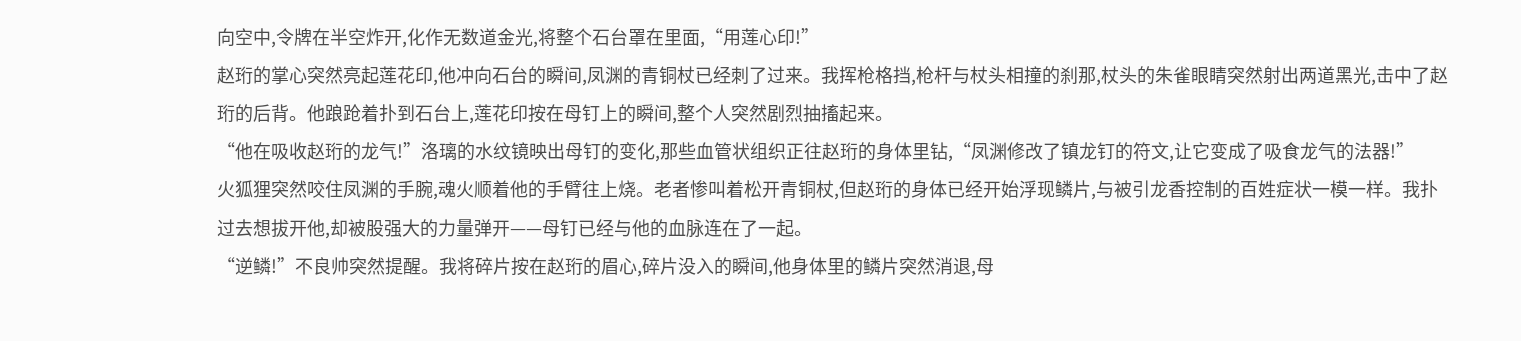向空中,令牌在半空炸开,化作无数道金光,将整个石台罩在里面,“用莲心印!”
赵珩的掌心突然亮起莲花印,他冲向石台的瞬间,凤渊的青铜杖已经刺了过来。我挥枪格挡,枪杆与杖头相撞的刹那,杖头的朱雀眼睛突然射出两道黑光,击中了赵珩的后背。他踉跄着扑到石台上,莲花印按在母钉上的瞬间,整个人突然剧烈抽搐起来。
“他在吸收赵珩的龙气!”洛璃的水纹镜映出母钉的变化,那些血管状组织正往赵珩的身体里钻,“凤渊修改了镇龙钉的符文,让它变成了吸食龙气的法器!”
火狐狸突然咬住凤渊的手腕,魂火顺着他的手臂往上烧。老者惨叫着松开青铜杖,但赵珩的身体已经开始浮现鳞片,与被引龙香控制的百姓症状一模一样。我扑过去想拔开他,却被股强大的力量弹开——母钉已经与他的血脉连在了一起。
“逆鳞!”不良帅突然提醒。我将碎片按在赵珩的眉心,碎片没入的瞬间,他身体里的鳞片突然消退,母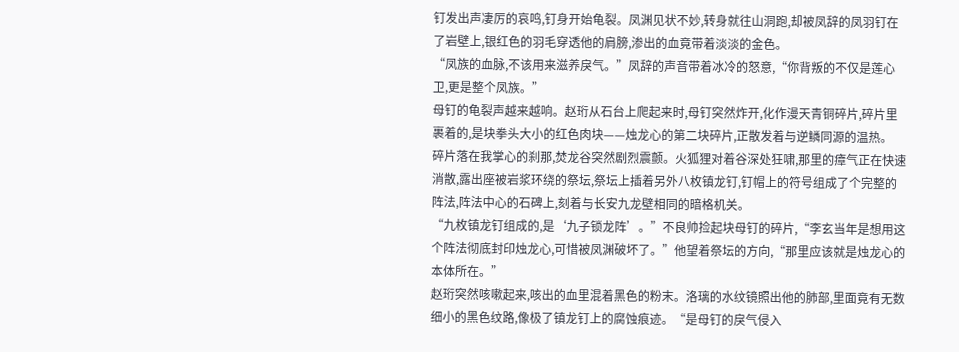钉发出声凄厉的哀鸣,钉身开始龟裂。凤渊见状不妙,转身就往山洞跑,却被凤辞的凤羽钉在了岩壁上,银红色的羽毛穿透他的肩膀,渗出的血竟带着淡淡的金色。
“凤族的血脉,不该用来滋养戾气。”凤辞的声音带着冰冷的怒意,“你背叛的不仅是莲心卫,更是整个凤族。”
母钉的龟裂声越来越响。赵珩从石台上爬起来时,母钉突然炸开,化作漫天青铜碎片,碎片里裹着的,是块拳头大小的红色肉块——烛龙心的第二块碎片,正散发着与逆鳞同源的温热。
碎片落在我掌心的刹那,焚龙谷突然剧烈震颤。火狐狸对着谷深处狂啸,那里的瘴气正在快速消散,露出座被岩浆环绕的祭坛,祭坛上插着另外八枚镇龙钉,钉帽上的符号组成了个完整的阵法,阵法中心的石碑上,刻着与长安九龙壁相同的暗格机关。
“九枚镇龙钉组成的,是‘九子锁龙阵’。”不良帅捡起块母钉的碎片,“李玄当年是想用这个阵法彻底封印烛龙心,可惜被凤渊破坏了。”他望着祭坛的方向,“那里应该就是烛龙心的本体所在。”
赵珩突然咳嗽起来,咳出的血里混着黑色的粉末。洛璃的水纹镜照出他的肺部,里面竟有无数细小的黑色纹路,像极了镇龙钉上的腐蚀痕迹。“是母钉的戾气侵入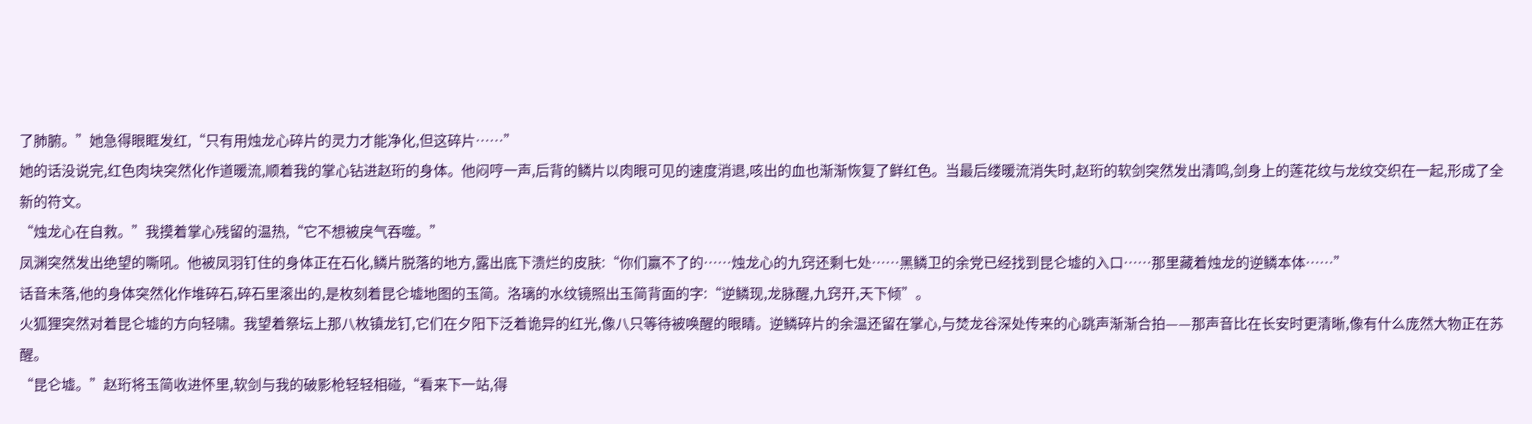了肺腑。”她急得眼眶发红,“只有用烛龙心碎片的灵力才能净化,但这碎片……”
她的话没说完,红色肉块突然化作道暖流,顺着我的掌心钻进赵珩的身体。他闷哼一声,后背的鳞片以肉眼可见的速度消退,咳出的血也渐渐恢复了鲜红色。当最后缕暖流消失时,赵珩的软剑突然发出清鸣,剑身上的莲花纹与龙纹交织在一起,形成了全新的符文。
“烛龙心在自救。”我摸着掌心残留的温热,“它不想被戾气吞噬。”
凤渊突然发出绝望的嘶吼。他被凤羽钉住的身体正在石化,鳞片脱落的地方,露出底下溃烂的皮肤:“你们赢不了的……烛龙心的九窍还剩七处……黑鳞卫的余党已经找到昆仑墟的入口……那里藏着烛龙的逆鳞本体……”
话音未落,他的身体突然化作堆碎石,碎石里滚出的,是枚刻着昆仑墟地图的玉简。洛璃的水纹镜照出玉简背面的字:“逆鳞现,龙脉醒,九窍开,天下倾”。
火狐狸突然对着昆仑墟的方向轻啸。我望着祭坛上那八枚镇龙钉,它们在夕阳下泛着诡异的红光,像八只等待被唤醒的眼睛。逆鳞碎片的余温还留在掌心,与焚龙谷深处传来的心跳声渐渐合拍——那声音比在长安时更清晰,像有什么庞然大物正在苏醒。
“昆仑墟。”赵珩将玉简收进怀里,软剑与我的破影枪轻轻相碰,“看来下一站,得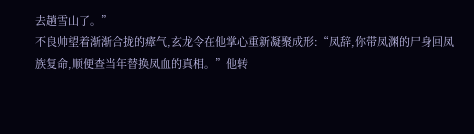去趟雪山了。”
不良帅望着渐渐合拢的瘴气,玄龙令在他掌心重新凝聚成形:“凤辞,你带凤渊的尸身回凤族复命,顺便查当年替换凤血的真相。”他转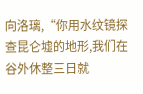向洛璃,“你用水纹镜探查昆仑墟的地形,我们在谷外休整三日就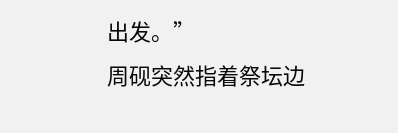出发。”
周砚突然指着祭坛边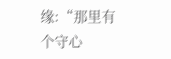缘:“那里有个守心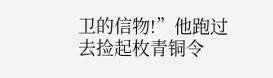卫的信物!”他跑过去捡起枚青铜令